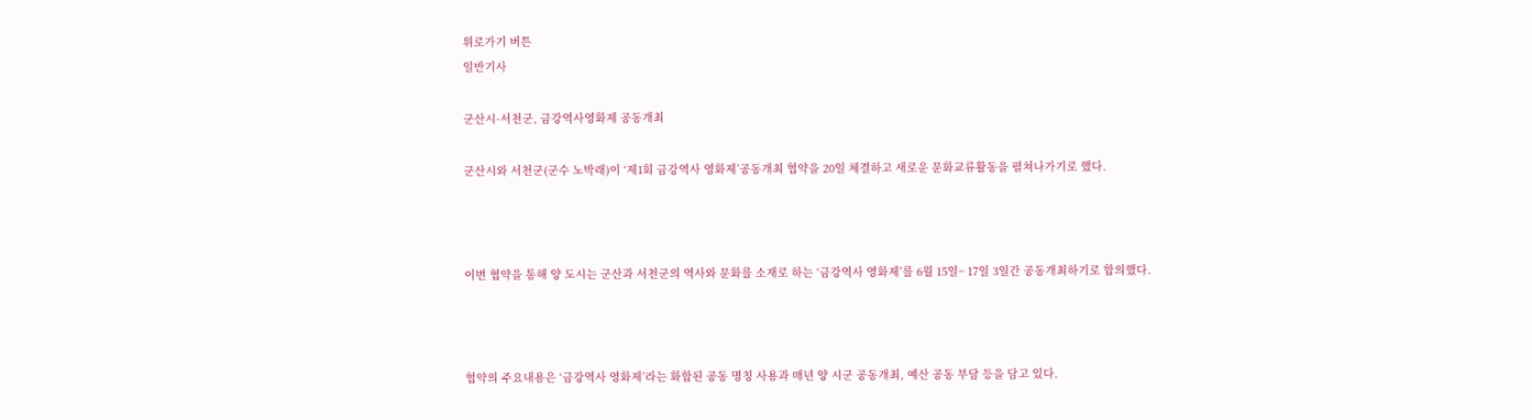위로가기 버튼
일반기사

군산시·서천군, 금강역사영화제 공동개최

군산시와 서천군(군수 노박래)이 ‘제1회 금강역사 영화제’공동개최 협약을 20일 체결하고 새로운 문화교류활동을 펼쳐나가기로 했다.



이번 협약을 통해 양 도시는 군산과 서천군의 역사와 문화를 소재로 하는 ‘금강역사 영화제’를 6월 15일~ 17일 3일간 공동개최하기로 합의했다.



협약의 주요내용은 ‘금강역사 영화제’라는 화합된 공동 명칭 사용과 매년 양 시군 공동개최, 예산 공동 부담 등을 담고 있다.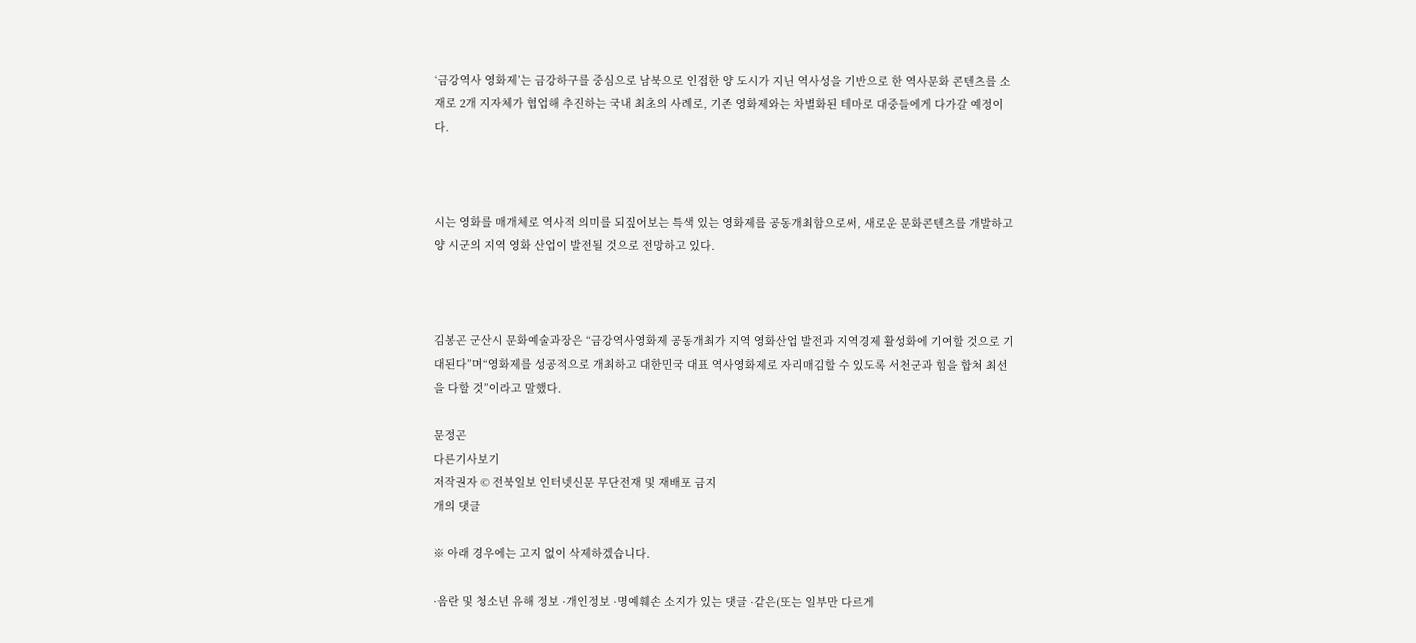‘금강역사 영화제’는 금강하구를 중심으로 남북으로 인접한 양 도시가 지닌 역사성을 기반으로 한 역사문화 콘텐츠를 소재로 2개 지자체가 협업해 추진하는 국내 최초의 사례로, 기존 영화제와는 차별화된 테마로 대중들에게 다가갈 예정이다.



시는 영화를 매개체로 역사적 의미를 되짚어보는 특색 있는 영화제를 공동개최함으로써, 새로운 문화콘텐츠를 개발하고 양 시군의 지역 영화 산업이 발전될 것으로 전망하고 있다.



김봉곤 군산시 문화예술과장은 “금강역사영화제 공동개최가 지역 영화산업 발전과 지역경제 활성화에 기여할 것으로 기대된다”며“영화제를 성공적으로 개최하고 대한민국 대표 역사영화제로 자리매김할 수 있도록 서천군과 힘을 합쳐 최선을 다할 것”이라고 말했다.

문정곤
다른기사보기
저작권자 © 전북일보 인터넷신문 무단전재 및 재배포 금지
개의 댓글

※ 아래 경우에는 고지 없이 삭제하겠습니다.

·음란 및 청소년 유해 정보 ·개인정보 ·명예훼손 소지가 있는 댓글 ·같은(또는 일부만 다르게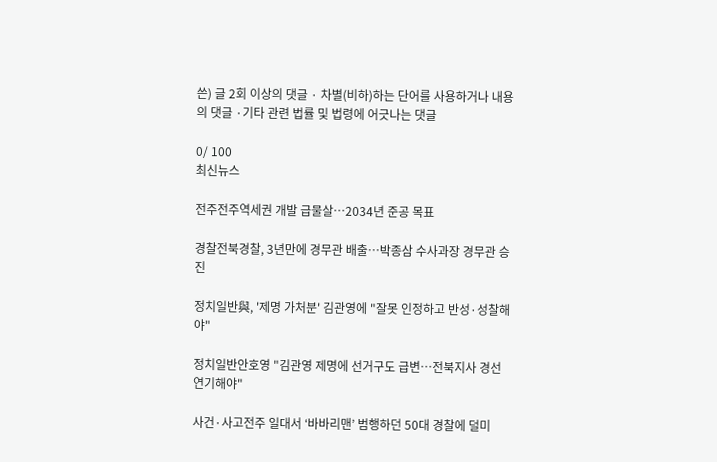쓴) 글 2회 이상의 댓글 · 차별(비하)하는 단어를 사용하거나 내용의 댓글 ·기타 관련 법률 및 법령에 어긋나는 댓글

0/ 100
최신뉴스

전주전주역세권 개발 급물살⋯2034년 준공 목표

경찰전북경찰, 3년만에 경무관 배출…박종삼 수사과장 경무관 승진

정치일반與, '제명 가처분' 김관영에 "잘못 인정하고 반성·성찰해야"

정치일반안호영 "김관영 제명에 선거구도 급변…전북지사 경선 연기해야"

사건·사고전주 일대서 ‘바바리맨’ 범행하던 50대 경찰에 덜미